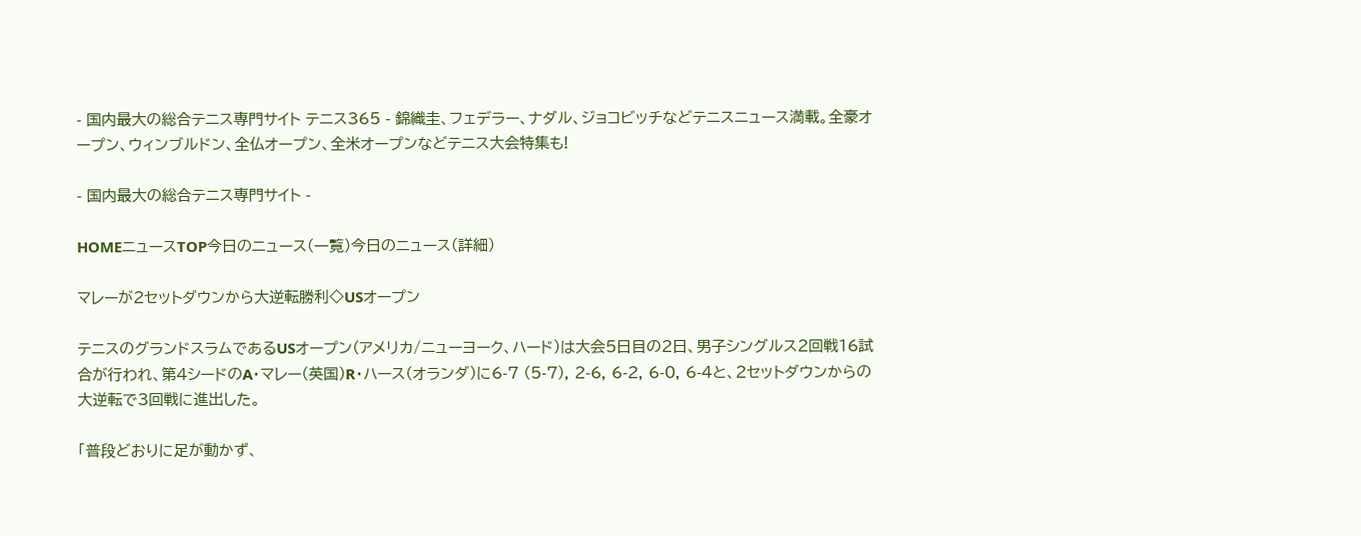- 国内最大の総合テニス専門サイト テニス365 - 錦織圭、フェデラー、ナダル、ジョコビッチなどテニスニュース満載。全豪オープン、ウィンブルドン、全仏オープン、全米オープンなどテニス大会特集も!

- 国内最大の総合テニス専門サイト -

HOMEニュースTOP今日のニュース(一覧)今日のニュース(詳細)

マレーが2セットダウンから大逆転勝利◇USオープン

テニスのグランドスラムであるUSオープン(アメリカ/ニューヨーク、ハード)は大会5日目の2日、男子シングルス2回戦16試合が行われ、第4シードのA・マレー(英国)R・ハース(オランダ)に6-7 (5-7), 2-6, 6-2, 6-0, 6-4と、2セットダウンからの大逆転で3回戦に進出した。

「普段どおりに足が動かず、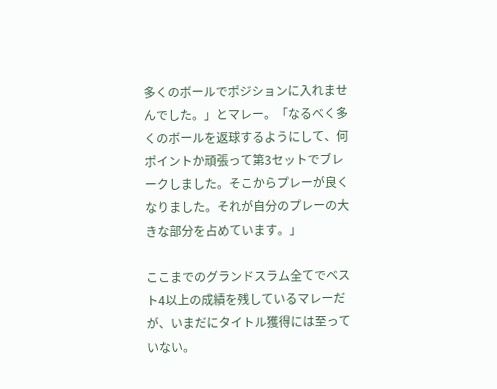多くのボールでポジションに入れませんでした。」とマレー。「なるべく多くのボールを返球するようにして、何ポイントか頑張って第3セットでブレークしました。そこからプレーが良くなりました。それが自分のプレーの大きな部分を占めています。」

ここまでのグランドスラム全てでベスト4以上の成績を残しているマレーだが、いまだにタイトル獲得には至っていない。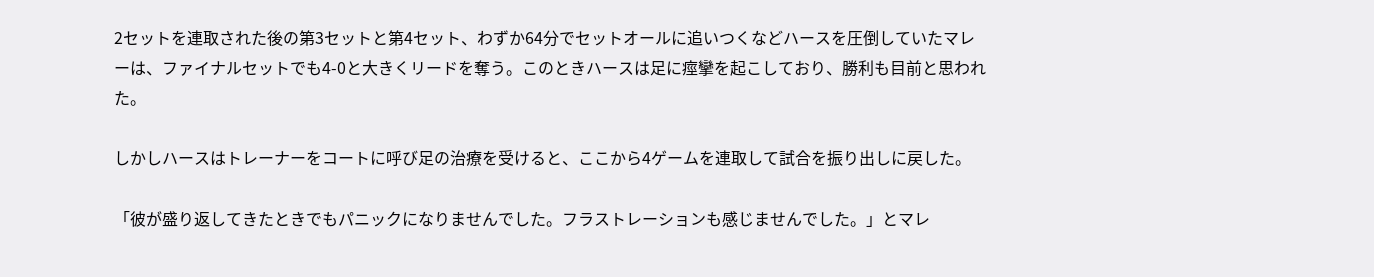2セットを連取された後の第3セットと第4セット、わずか64分でセットオールに追いつくなどハースを圧倒していたマレーは、ファイナルセットでも4-0と大きくリードを奪う。このときハースは足に痙攣を起こしており、勝利も目前と思われた。

しかしハースはトレーナーをコートに呼び足の治療を受けると、ここから4ゲームを連取して試合を振り出しに戻した。

「彼が盛り返してきたときでもパニックになりませんでした。フラストレーションも感じませんでした。」とマレ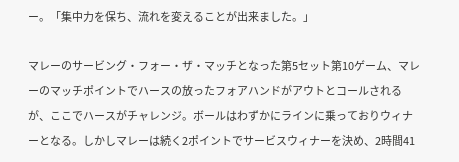ー。「集中力を保ち、流れを変えることが出来ました。」

マレーのサービング・フォー・ザ・マッチとなった第5セット第10ゲーム、マレーのマッチポイントでハースの放ったフォアハンドがアウトとコールされるが、ここでハースがチャレンジ。ボールはわずかにラインに乗っておりウィナーとなる。しかしマレーは続く2ポイントでサービスウィナーを決め、2時間41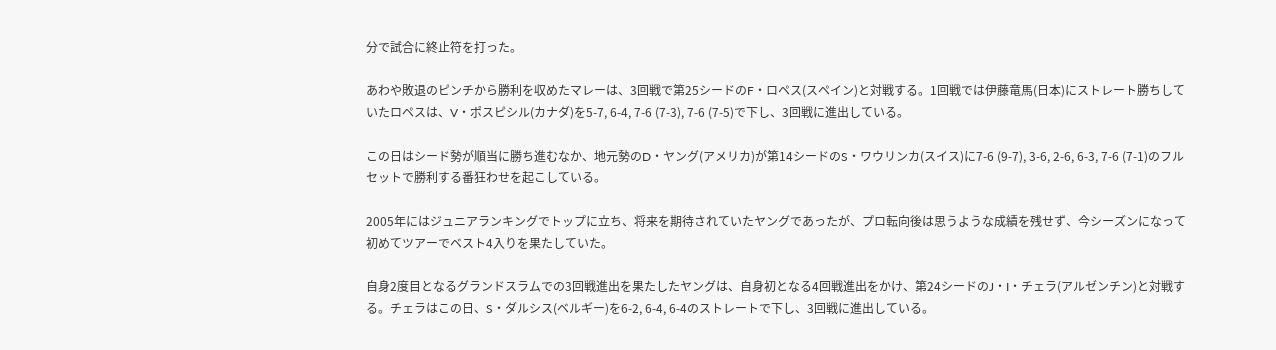分で試合に終止符を打った。

あわや敗退のピンチから勝利を収めたマレーは、3回戦で第25シードのF・ロペス(スペイン)と対戦する。1回戦では伊藤竜馬(日本)にストレート勝ちしていたロペスは、V・ポスピシル(カナダ)を5-7, 6-4, 7-6 (7-3), 7-6 (7-5)で下し、3回戦に進出している。

この日はシード勢が順当に勝ち進むなか、地元勢のD・ヤング(アメリカ)が第14シードのS・ワウリンカ(スイス)に7-6 (9-7), 3-6, 2-6, 6-3, 7-6 (7-1)のフルセットで勝利する番狂わせを起こしている。

2005年にはジュニアランキングでトップに立ち、将来を期待されていたヤングであったが、プロ転向後は思うような成績を残せず、今シーズンになって初めてツアーでベスト4入りを果たしていた。

自身2度目となるグランドスラムでの3回戦進出を果たしたヤングは、自身初となる4回戦進出をかけ、第24シードのJ・I・チェラ(アルゼンチン)と対戦する。チェラはこの日、S・ダルシス(ベルギー)を6-2, 6-4, 6-4のストレートで下し、3回戦に進出している。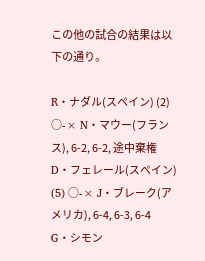この他の試合の結果は以下の通り。

R・ナダル(スペイン) (2) ○-× N・マウー(フランス), 6-2, 6-2, 途中棄権
D・フェレール(スペイン) (5) ○-× J・ブレーク(アメリカ), 6-4, 6-3, 6-4
G・シモン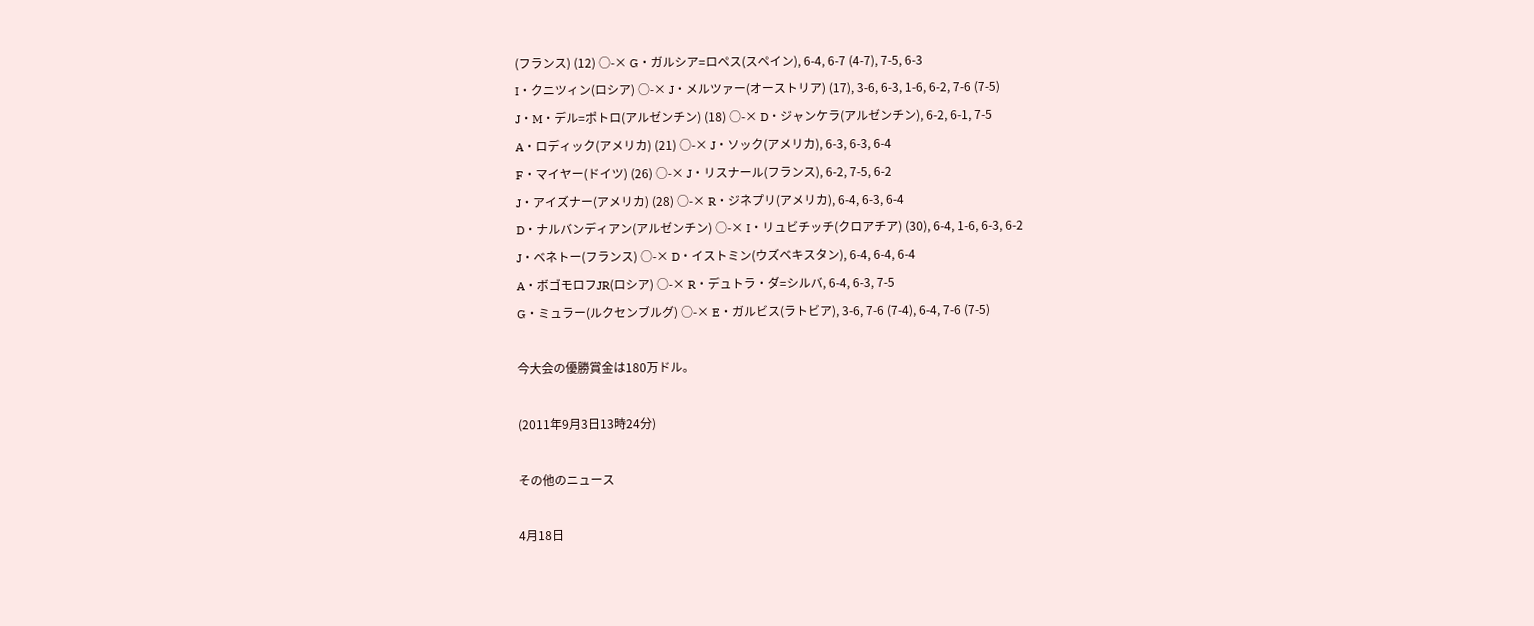(フランス) (12) ○-× G・ガルシア=ロペス(スペイン), 6-4, 6-7 (4-7), 7-5, 6-3
I・クニツィン(ロシア) ○-× J・メルツァー(オーストリア) (17), 3-6, 6-3, 1-6, 6-2, 7-6 (7-5)
J・M・デル=ポトロ(アルゼンチン) (18) ○-× D・ジャンケラ(アルゼンチン), 6-2, 6-1, 7-5
A・ロディック(アメリカ) (21) ○-× J・ソック(アメリカ), 6-3, 6-3, 6-4
F・マイヤー(ドイツ) (26) ○-× J・リスナール(フランス), 6-2, 7-5, 6-2
J・アイズナー(アメリカ) (28) ○-× R・ジネプリ(アメリカ), 6-4, 6-3, 6-4
D・ナルバンディアン(アルゼンチン) ○-× I・リュビチッチ(クロアチア) (30), 6-4, 1-6, 6-3, 6-2
J・ベネトー(フランス) ○-× D・イストミン(ウズベキスタン), 6-4, 6-4, 6-4
A・ボゴモロフJR(ロシア) ○-× R・デュトラ・ダ=シルバ, 6-4, 6-3, 7-5
G・ミュラー(ルクセンブルグ) ○-× E・ガルビス(ラトビア), 3-6, 7-6 (7-4), 6-4, 7-6 (7-5)

今大会の優勝賞金は180万ドル。

(2011年9月3日13時24分)

その他のニュース

4月18日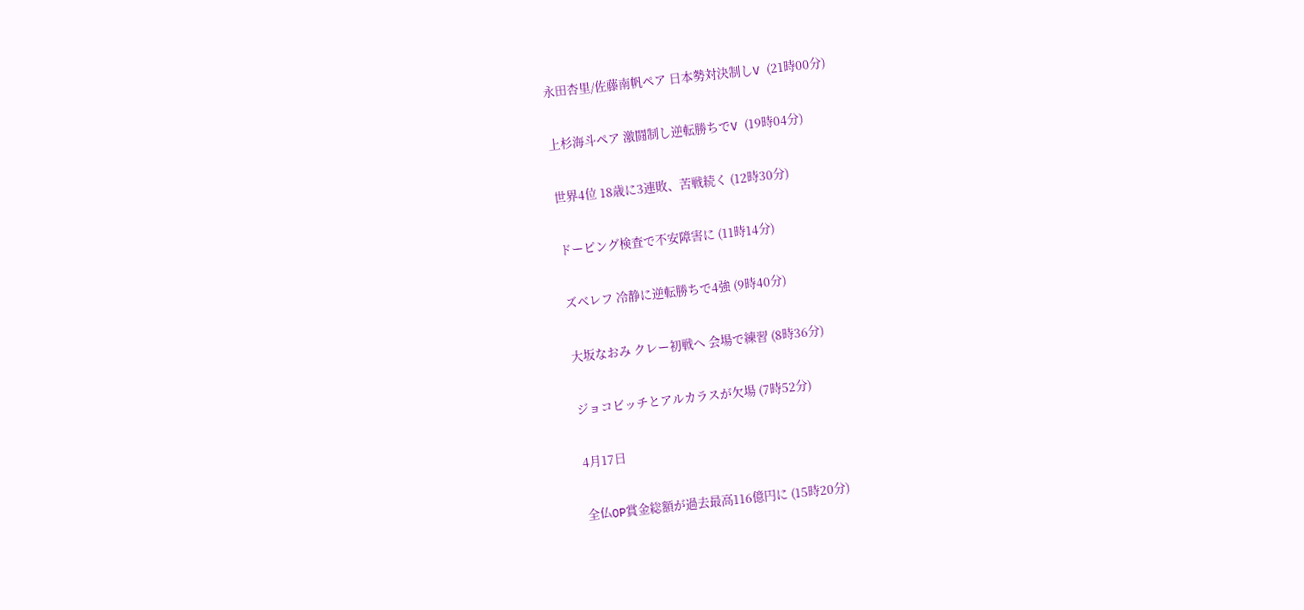永田杏里/佐藤南帆ペア 日本勢対決制しV (21時00分)

上杉海斗ペア 激闘制し逆転勝ちでV (19時04分)

世界4位 18歳に3連敗、苦戦続く (12時30分)

ドーピング検査で不安障害に (11時14分)

ズベレフ 冷静に逆転勝ちで4強 (9時40分)

大坂なおみ クレー初戦へ 会場で練習 (8時36分)

ジョコビッチとアルカラスが欠場 (7時52分)

4月17日

全仏OP賞金総額が過去最高116億円に (15時20分)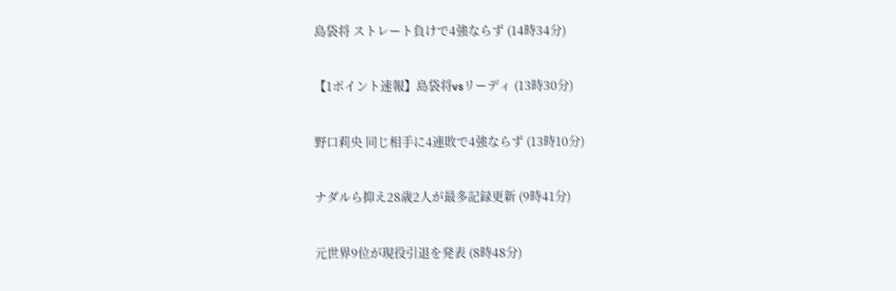島袋将 ストレート負けで4強ならず (14時34分)

【1ポイント速報】島袋将vsリーディ (13時30分)

野口莉央 同じ相手に4連敗で4強ならず (13時10分)

ナダルら抑え28歳2人が最多記録更新 (9時41分)

元世界9位が現役引退を発表 (8時48分)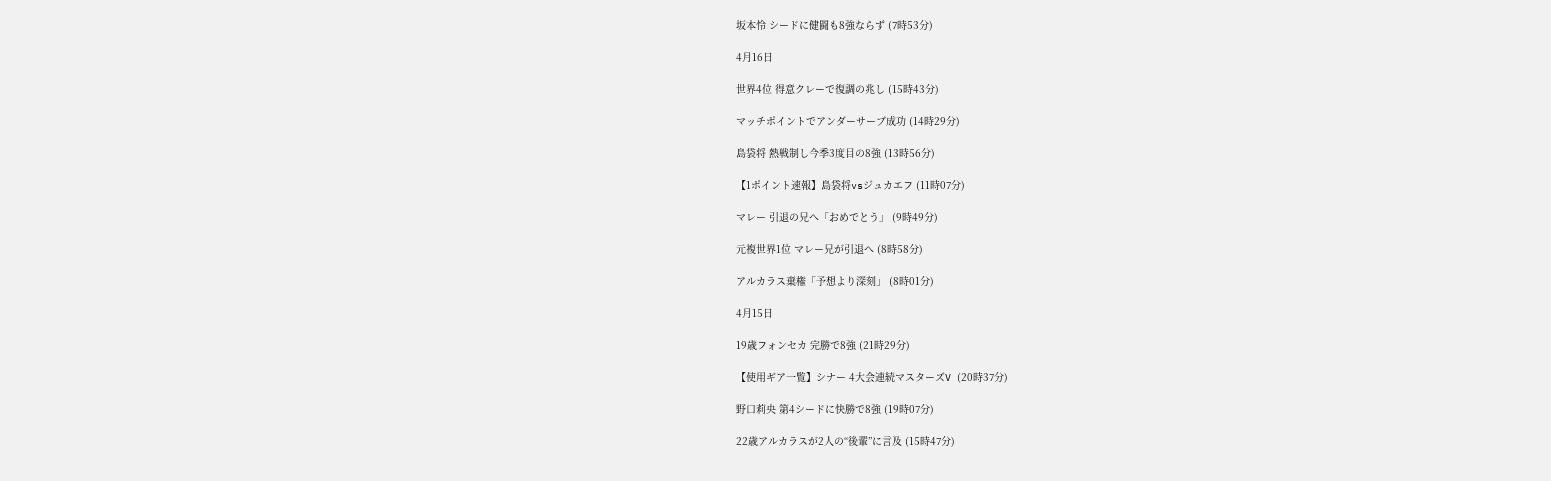坂本怜 シードに健闘も8強ならず (7時53分)

4月16日

世界4位 得意クレーで復調の兆し (15時43分)

マッチポイントでアンダーサーブ成功 (14時29分)

島袋将 熱戦制し今季3度目の8強 (13時56分)

【1ポイント速報】島袋将vsジュカエフ (11時07分)

マレー 引退の兄へ「おめでとう」 (9時49分)

元複世界1位 マレー兄が引退へ (8時58分)

アルカラス棄権「予想より深刻」 (8時01分)

4月15日

19歳フォンセカ 完勝で8強 (21時29分)

【使用ギア一覧】シナー 4大会連続マスターズV (20時37分)

野口莉央 第4シードに快勝で8強 (19時07分)

22歳アルカラスが2人の“後輩”に言及 (15時47分)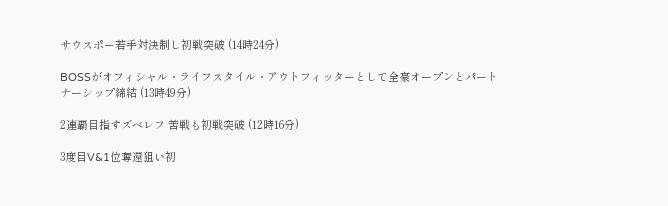サウスポー若手対決制し初戦突破 (14時24分)

BOSSがオフィシャル・ライフスタイル・アウトフィッターとして全豪オープンとパートナーシップ締結 (13時49分)

2連覇目指すズベレフ 苦戦も初戦突破 (12時16分)

3度目V&1位奪還狙い初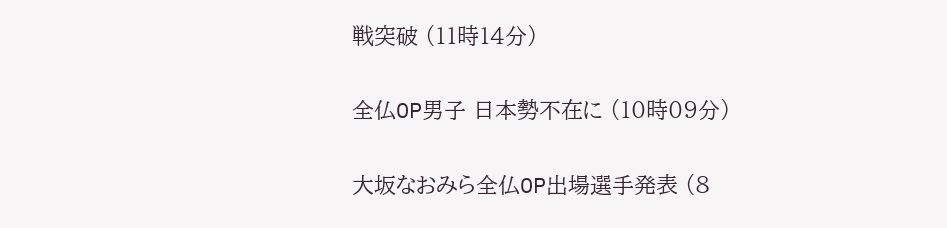戦突破 (11時14分)

全仏OP男子 日本勢不在に (10時09分)

大坂なおみら全仏OP出場選手発表 (8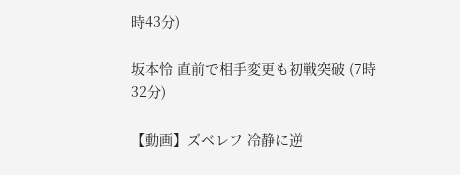時43分)

坂本怜 直前で相手変更も初戦突破 (7時32分)

【動画】ズベレフ 冷静に逆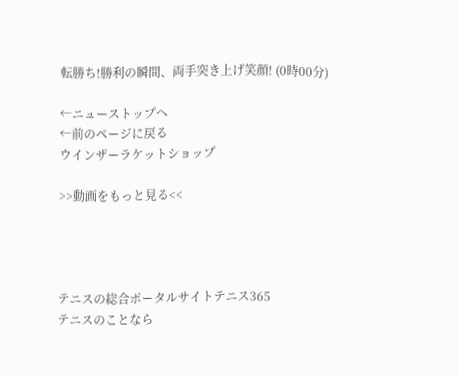転勝ち!勝利の瞬間、両手突き上げ笑顔! (0時00分)

←ニューストップへ
←前のページに戻る
ウインザーラケットショップ

>>動画をもっと見る<<




テニスの総合ポータルサイトテニス365
テニスのことなら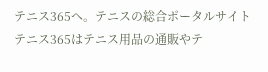テニス365へ。テニスの総合ポータルサイトテニス365はテニス用品の通販やテ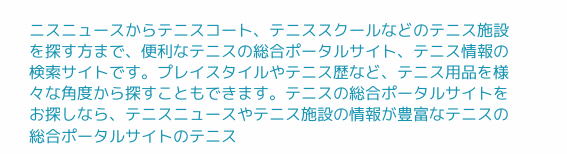ニスニュースからテニスコート、テニススクールなどのテニス施設を探す方まで、便利なテニスの総合ポータルサイト、テニス情報の検索サイトです。プレイスタイルやテニス歴など、テニス用品を様々な角度から探すこともできます。テニスの総合ポータルサイトをお探しなら、テニスニュースやテニス施設の情報が豊富なテニスの総合ポータルサイトのテニス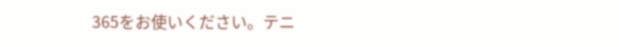365をお使いください。テニ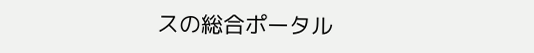スの総合ポータル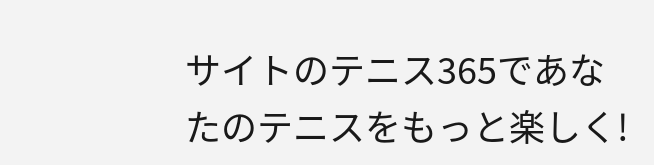サイトのテニス365であなたのテニスをもっと楽しく!